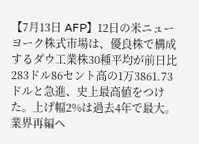【7月13日 AFP】12日の米ニューヨーク株式市場は、優良株で構成するダウ工業株30種平均が前日比283ドル86セント高の1万3861.73ドルと急進、史上最高値をつけた。上げ幅2%は過去4年で最大。業界再編へ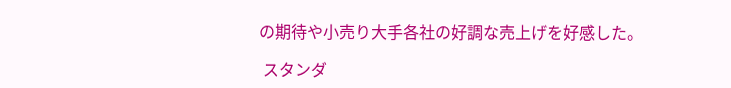の期待や小売り大手各社の好調な売上げを好感した。

 スタンダ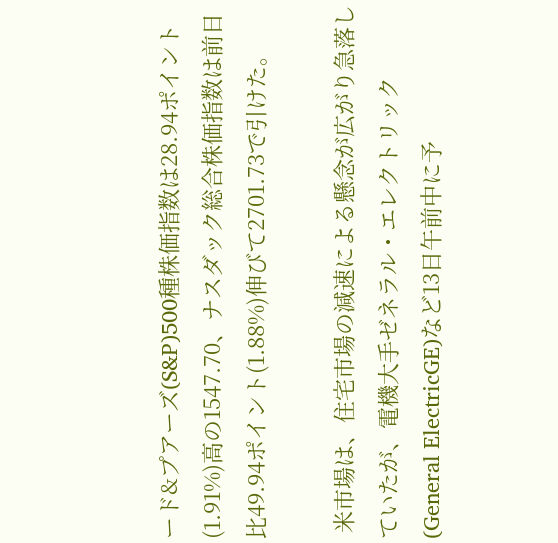ード&プアーズ(S&P)500種株価指数は28.94ポイント(1.91%)高の1547.70、ナスダック総合株価指数は前日比49.94ポイント(1.88%)伸びて2701.73で引けた。

 米市場は、住宅市場の減速による懸念が広がり急落していたが、電機大手ゼネラル・エレクトリック(General ElectricGE)など13日午前中に予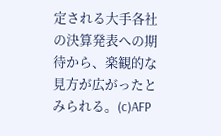定される大手各社の決算発表への期待から、楽観的な見方が広がったとみられる。(c)AFP